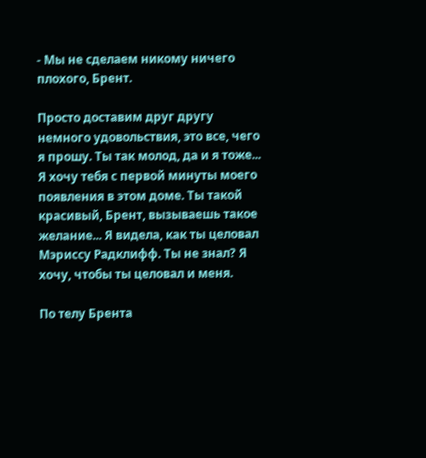- Мы не сделаем никому ничего плохого, Брент.

Просто доставим друг другу немного удовольствия, это все, чего я прошу. Ты так молод, да и я тоже... Я хочу тебя с первой минуты моего появления в этом доме. Ты такой красивый, Брент, вызываешь такое желание... Я видела, как ты целовал Мэриссу Радклифф. Ты не знал? Я хочу, чтобы ты целовал и меня.

По телу Брента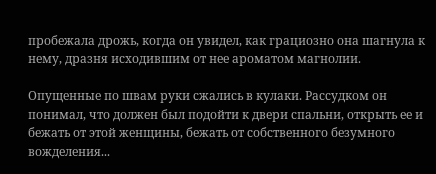пробежала дрожь, когда он увидел, как грациозно она шагнула к нему, дразня исходившим от нее ароматом магнолии.

Опущенные по швам руки сжались в кулаки. Рассудком он понимал, что должен был подойти к двери спальни, открыть ее и бежать от этой женщины, бежать от собственного безумного вожделения...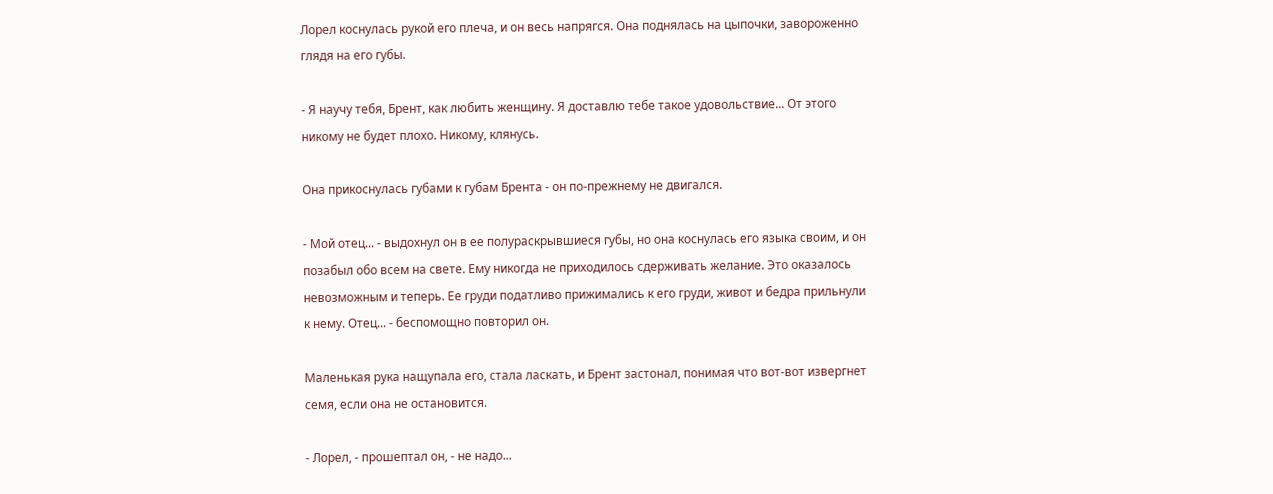Лорел коснулась рукой его плеча, и он весь напрягся. Она поднялась на цыпочки, завороженно глядя на его губы.

- Я научу тебя, Брент, как любить женщину. Я доставлю тебе такое удовольствие... От этого никому не будет плохо. Никому, клянусь.

Она прикоснулась губами к губам Брента - он по-прежнему не двигался.

- Мой отец... - выдохнул он в ее полураскрывшиеся губы, но она коснулась его языка своим, и он позабыл обо всем на свете. Ему никогда не приходилось сдерживать желание. Это оказалось невозможным и теперь. Ее груди податливо прижимались к его груди, живот и бедра прильнули к нему. Отец... - беспомощно повторил он.

Маленькая рука нащупала его, стала ласкать, и Брент застонал, понимая что вот-вот извергнет семя, если она не остановится.

- Лорел, - прошептал он, - не надо...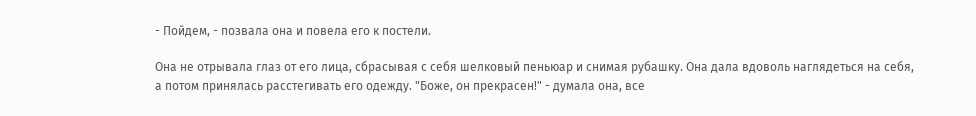- Пойдем, - позвала она и повела его к постели.

Она не отрывала глаз от его лица, сбрасывая с себя шелковый пеньюар и снимая рубашку. Она дала вдоволь наглядеться на себя, а потом принялась расстегивать его одежду. "Боже, он прекрасен!" - думала она, все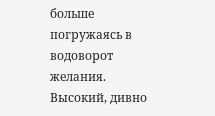больше погружаясь в водоворот желания. Высокий, дивно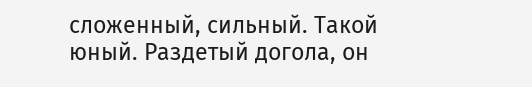сложенный, сильный. Такой юный. Раздетый догола, он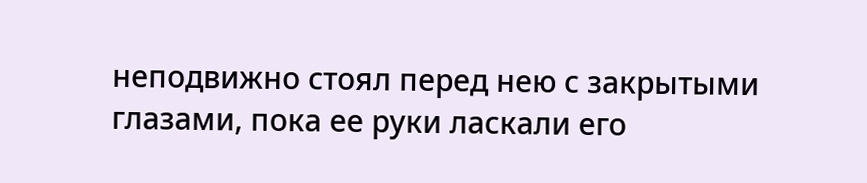неподвижно стоял перед нею с закрытыми глазами, пока ее руки ласкали его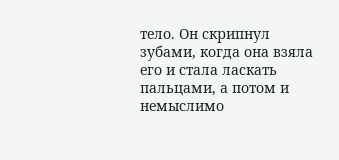тело. Он скрипнул зубами, когда она взяла его и стала ласкать пальцами, а потом и немыслимо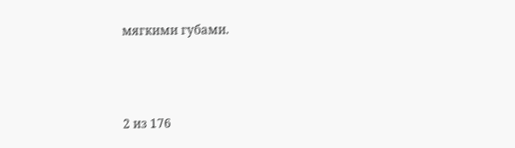мягкими губами.



2 из 176